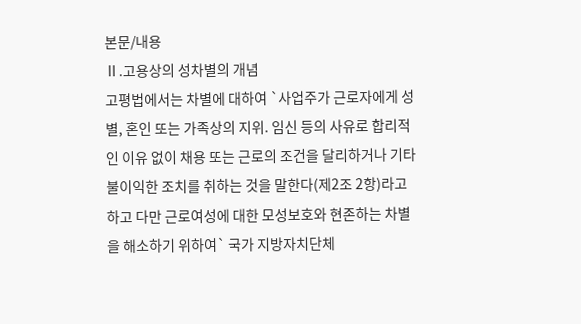본문/내용
Ⅱ.고용상의 성차별의 개념
고평법에서는 차별에 대하여 `사업주가 근로자에게 성별, 혼인 또는 가족상의 지위. 임신 등의 사유로 합리적인 이유 없이 채용 또는 근로의 조건을 달리하거나 기타 불이익한 조치를 취하는 것을 말한다(제2조 2항)라고 하고 다만 근로여성에 대한 모성보호와 현존하는 차별을 해소하기 위하여` 국가 지방자치단체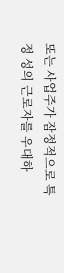또는 사업주가 잠정적으로 특정 성의 근로자를 우대하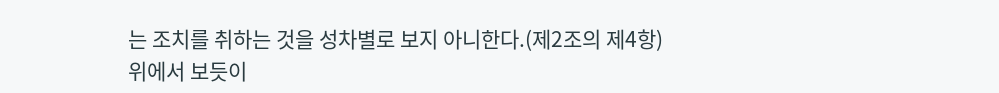는 조치를 취하는 것을 성차별로 보지 아니한다.(제2조의 제4항)
위에서 보듯이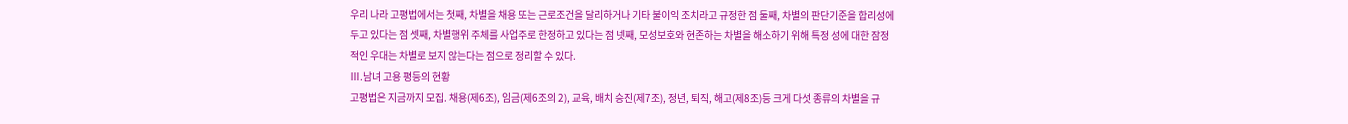우리 나라 고평법에서는 첫째, 차별을 채용 또는 근로조건을 달리하거나 기타 불이익 조치라고 규정한 점 둘째, 차별의 판단기준을 합리성에 두고 있다는 점 셋째, 차별행위 주체를 사업주로 한정하고 있다는 점 넷째, 모성보호와 현존하는 차별을 해소하기 위해 특정 성에 대한 잠정적인 우대는 차별로 보지 않는다는 점으로 정리할 수 있다.
Ⅲ.남녀 고용 평등의 현황
고평법은 지금까지 모집. 채용(제6조), 임금(제6조의 2), 교육, 배치 승진(제7조), 정년, 퇴직, 해고(제8조)등 크게 다섯 종류의 차별을 규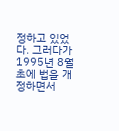정하고 있었다. 그러다가 1995년 8월 초에 법을 개정하면서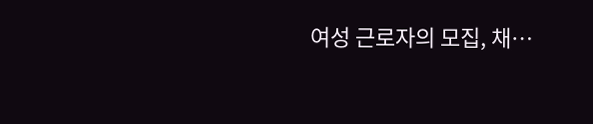여성 근로자의 모집, 채…